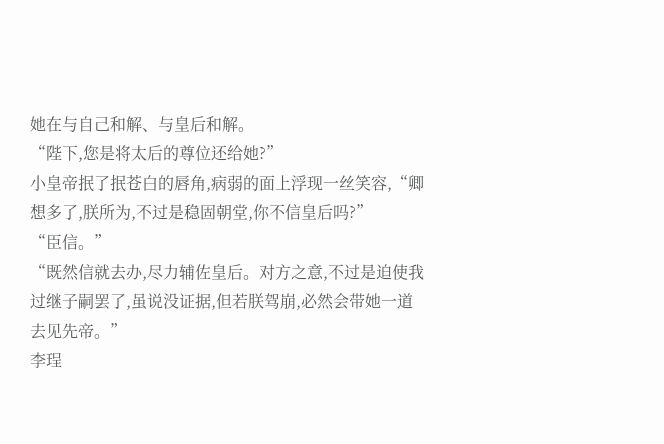她在与自己和解、与皇后和解。
“陛下,您是将太后的尊位还给她?”
小皇帝抿了抿苍白的唇角,病弱的面上浮现一丝笑容,“卿想多了,朕所为,不过是稳固朝堂,你不信皇后吗?”
“臣信。”
“既然信就去办,尽力辅佐皇后。对方之意,不过是迫使我过继子嗣罢了,虽说没证据,但若朕驾崩,必然会带她一道去见先帝。”
李珵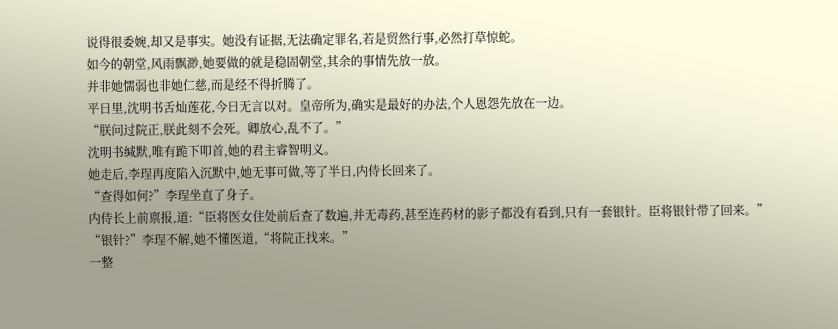说得很委婉,却又是事实。她没有证据,无法确定罪名,若是贸然行事,必然打草惊蛇。
如今的朝堂,风雨飘渺,她要做的就是稳固朝堂,其余的事情先放一放。
并非她懦弱也非她仁慈,而是经不得折腾了。
平日里,沈明书舌灿莲花,今日无言以对。皇帝所为,确实是最好的办法,个人恩怨先放在一边。
“朕问过院正,朕此刻不会死。卿放心,乱不了。”
沈明书缄默,唯有跪下叩首,她的君主睿智明义。
她走后,李珵再度陷入沉默中,她无事可做,等了半日,内侍长回来了。
“查得如何?”李珵坐直了身子。
内侍长上前禀报,道:“臣将医女住处前后查了数遍,并无毒药,甚至连药材的影子都没有看到,只有一套银针。臣将银针带了回来。”
“银针?”李珵不解,她不懂医道,“将院正找来。”
一整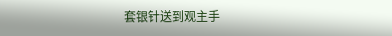套银针送到观主手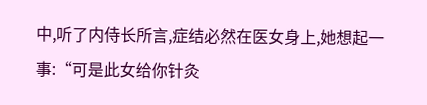中,听了内侍长所言,症结必然在医女身上,她想起一事:“可是此女给你针灸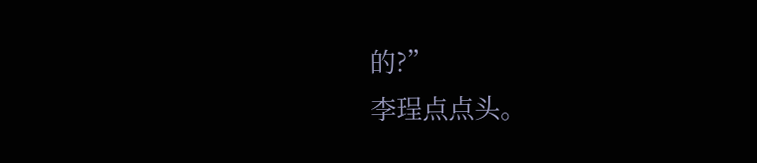的?”
李珵点点头。